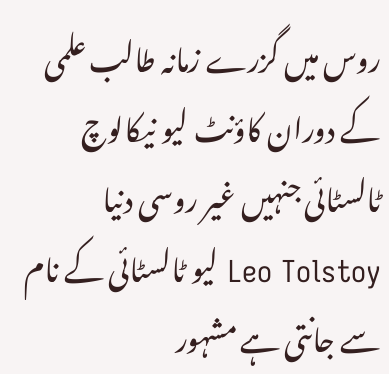روس میں گزرے زمانہ طالب علمی کے دوران کاؤنٹ لیو نیکالوچ
ٹالسٹائی جنہیں غیر روسی دنیا
Leo Tolstoy لیو ٹالسٹائی کے نام
سے جانتی ہے مشہور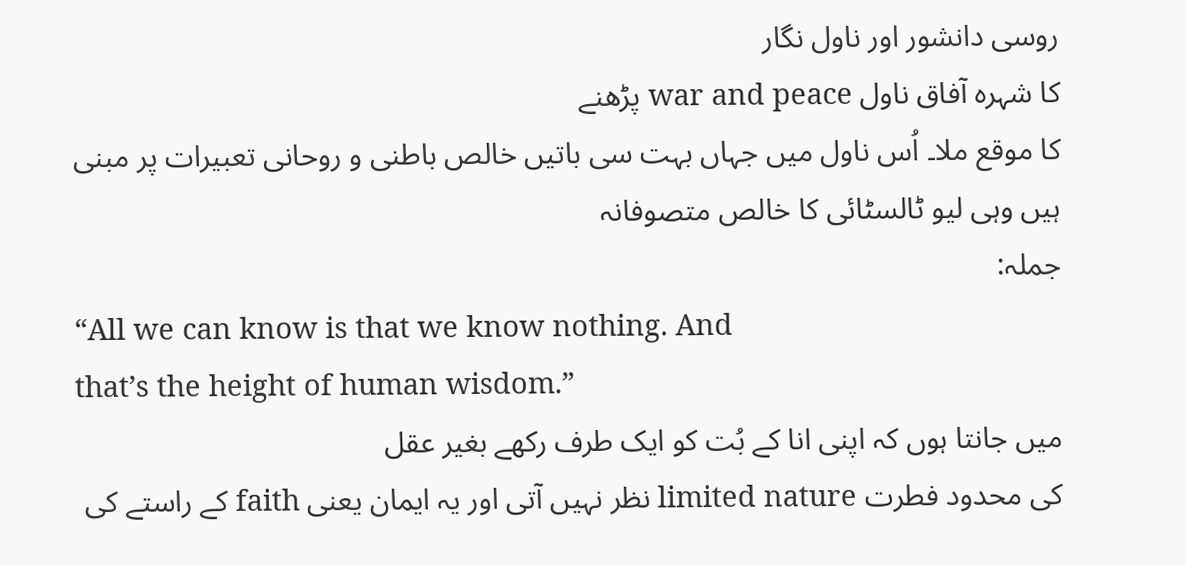روسی دانشور اور ناول نگار
کا شہرہ آفاق ناول war and peace پڑھنے
کا موقع ملا۔ اُس ناول میں جہاں بہت سی باتیں خالص باطنی و روحانی تعبیرات پر مبنی
ہیں وہی لیو ٹالسٹائی کا خالص متصوفانہ
جملہ:
“All we can know is that we know nothing. And
that’s the height of human wisdom.”
میں جانتا ہوں کہ اپنی انا کے بُت کو ایک طرف رکھے بغیر عقل
کی محدود فطرت limited nature نظر نہیں آتی اور یہ ایمان یعنی faith کے راستے کی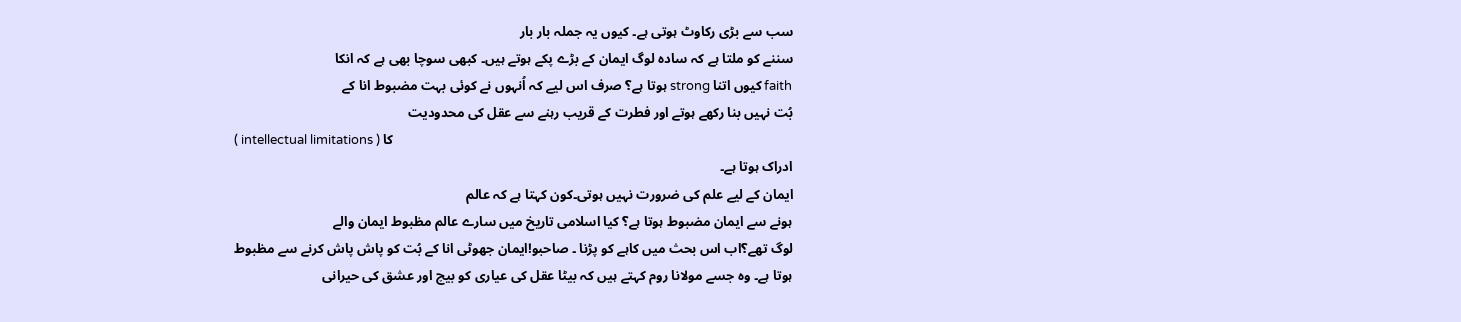سب سے بڑی رکاوٹ ہوتی ہے۔ کیوں یہ جملہ بار بار
سننے کو ملتا ہے کہ سادہ لوگ ایمان کے بڑے پکے ہوتے ہیں۔ کبھی سوچا بھی ہے کہ انکا
faith کیوں اتنا strong ہوتا ہے؟ صرف اس لیے کہ اُنہوں نے کوئی بہت مضبوط انا کے
بُت نہیں بنا رکھے ہوتے اور فطرت کے قریب رہنے سے عقل کی محدودیت
( intellectual limitations ) کا
ادراک ہوتا ہے۔
ایمان کے لیے علم کی ضرورت نہیں ہوتی۔کون کہتا ہے کہ عالم
ہونے سے ایمان مضبوط ہوتا ہے؟ کیا اسلامی تاریخ میں سارے عالم مظبوط ایمان والے
لوگ تھے؟اب اس بحث میں کاہے کو پڑنا ۔ صاحبو!ایمان جھوٹی انا کے بُت کو پاش پاش کرنے سے مظبوط
ہوتا ہے۔ وہ جسے مولانا روم کہتے ہیں کہ بیٹا عقل کی عیاری کو بیچ اور عشق کی حیرانی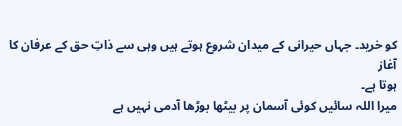کو خرید۔ جہاں حیرانی کے میدان شروع ہوتے ہیں وہی سے ذاتِ حق کے عرفان کا آغاز
ہوتا ہے۔
میرا اللہ سائیں کوئی آسمان پر بیٹھا بوڑھا آدمی نہیں ہے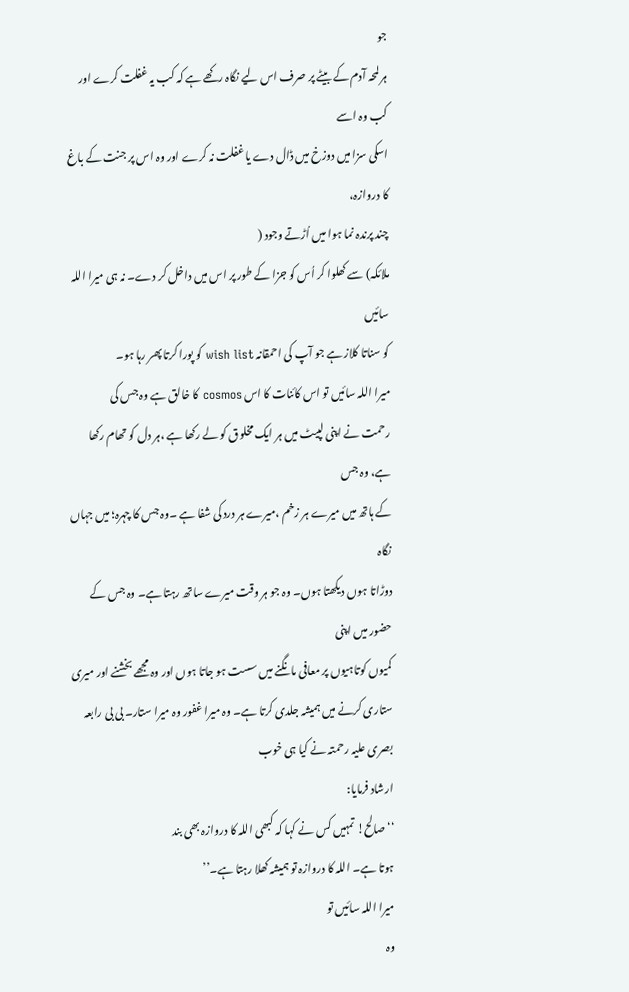جو
ہر لمحہ آدم کے بیٹے پر صرف اس لیے نگاہ رکھے ہے کہ کب یہ غفلت کرے اور کب وہ اسے
اسکی سزا میں دوزخ میں ڈال دے یا غفلت نہ کرے اور وہ اس پر جنت کے باغ کا دروازہ،
چند پرندہ نما ہوا میں اُڑتے وجود (
ملائکہ) سے کھلوا کر اُس کو جزا کے طور پر اس میں داخل کر دے۔ نہ ہی میرا اللہ سائیں
کو سناتا کلاز ہے جو آپ کی احمقانہ wish list کو پورا کرتا پھر رہا ہو۔
میرا اللہ سائیں تو اس کائنات کا اس cosmos کا خالق ہے وہ جس کی
رحمت نے اپنی لپیٹ میں ہر ایک مخلوق کو لے رکھا ہے ،ہر دل کو تھام رکھا ہے، وہ جس
کے ہاتھ میں میرے ہر زخم ،میرے ہر درد کی شفا ہے ۔وہ جس کا چہرہ؛ میں جہاں نگاہ
دوڑاتا ہوں دیکھتا ہوں۔ وہ جو ہر وقت میرے ساتھ رہتا ہے۔ وہ جس کے حضور میں اپنی
کمیوں کوتاہیوں پر معافی مانگنے میں سست ہو جاتا ہوں اور وہ مجھے بخشنے اور میری
ستاری کرنے میں ہمیشہ جلدی کرتا ہے۔ وہ میرا غفور وہ میرا ستار۔ بی بی رابعہ بصری علیہ رحمتہ نے کیا ہی خوب
ارشاد فرمایا:
‘‘صالح! تمہیں کس نے کہا کہ کبھی اللہ کا دروازہ بھی بند
ہوتا ہے۔ اللہ کا دروازہ تو ہمیشہ کھلا رہتا ہے۔’’
میرا اللہ سائیں تو
وہ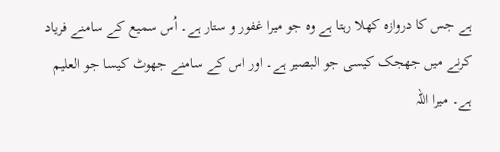ہے جس کا دروازہ کھلا رہتا ہے وہ جو میرا غفور و ستار ہے۔ اُس سمیع کے سامنے فریاد
کرنے میں جھجک کیسی جو البصیر ہے۔ اور اس کے سامنے جھوٹ کیسا جو العلیم
ہے۔ میرا اللہ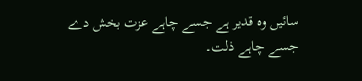سائیں وہ قدیر ہے جسے چاہے عزت بخش دے جسے چاہے ذلت۔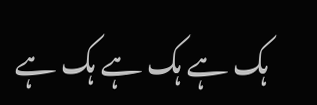ہک ہے ہک ہے ہک ہے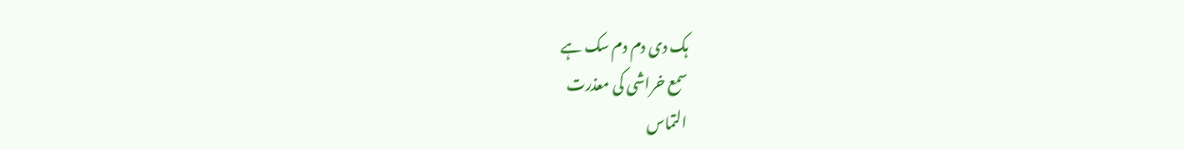ہک دی دم دم سک ہے
سمع خراشی کی معذرت
التماس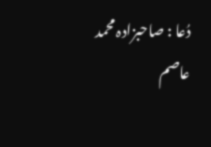دُعا : صاحبزادہ محمد عاصم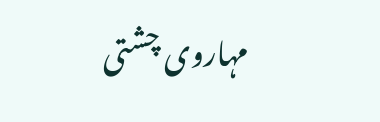مہاروی چشتی